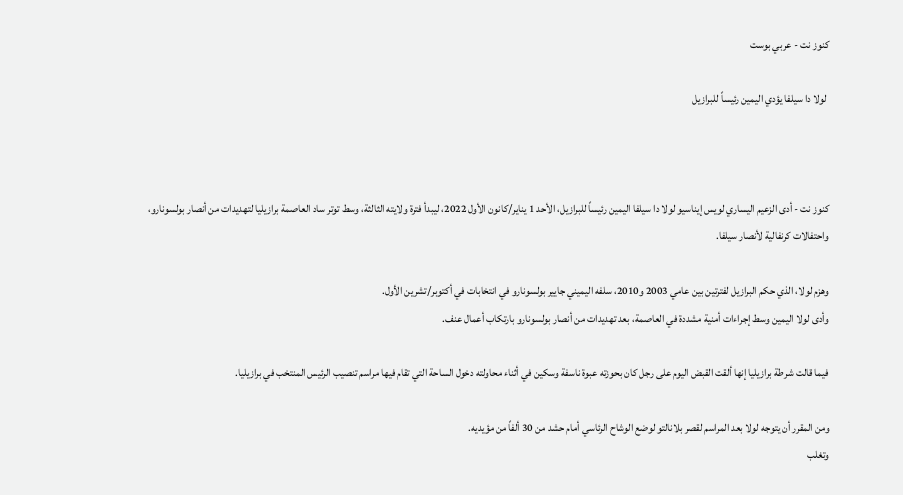كنوز نت - عربي بوست

 لولا دا سيلفا يؤدي اليمين رئيساً للبرازيل



كنوز نت - أدى الزعيم اليساري لويس إيناسيو لولا دا سيلفا اليمين رئيساً للبرازيل، الأحد 1 يناير/كانون الأول 2022، ليبدأ فترة ولايته الثالثة، وسط توتر ساد العاصمة برازيليا لتهديدات من أنصار بولسونارو، واحتفالات كرنفالية لأنصار سيلفا.

وهزم لولا، الذي حكم البرازيل لفترتين بين عامي 2003 و2010، سلفه اليميني جايير بولسونارو في انتخابات في أكتوبر/تشرين الأول.
وأدى لولا اليمين وسط إجراءات أمنية مشددة في العاصمة، بعد تهديدات من أنصار بولسونارو بارتكاب أعمال عنف.

فيما قالت شرطة برازيليا إنها ألقت القبض اليوم على رجل كان بحوزته عبوة ناسفة وسكين في أثناء محاولته دخول الساحة التي تقام فيها مراسم تنصيب الرئيس المنتخب في برازيليا.

ومن المقرر أن يتوجه لولا بعد المراسم لقصر بلانالتو لوضع الوشاح الرئاسي أمام حشد من 30 ألفاً من مؤيديه.
وتغلب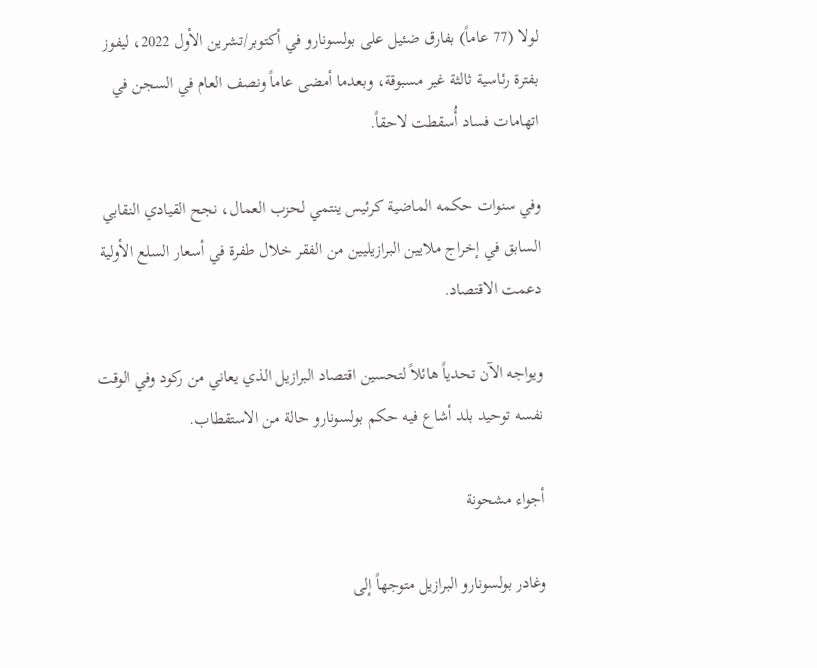لولا (77 عاماً) بفارق ضئيل على بولسونارو في أكتوبر/تشرين الأول 2022، ليفوز بفترة رئاسية ثالثة غير مسبوقة، وبعدما أمضى عاماً ونصف العام في السجن في اتهامات فساد أُسقطت لاحقاً.

وفي سنوات حكمه الماضية كرئيس ينتمي لحزب العمال، نجح القيادي النقابي السابق في إخراج ملايين البرازيليين من الفقر خلال طفرة في أسعار السلع الأولية دعمت الاقتصاد.

ويواجه الآن تحدياً هائلاً لتحسين اقتصاد البرازيل الذي يعاني من ركود وفي الوقت نفسه توحيد بلد أشاع فيه حكم بولسونارو حالة من الاستقطاب.

أجواء مشحونة

وغادر بولسونارو البرازيل متوجهاً إلى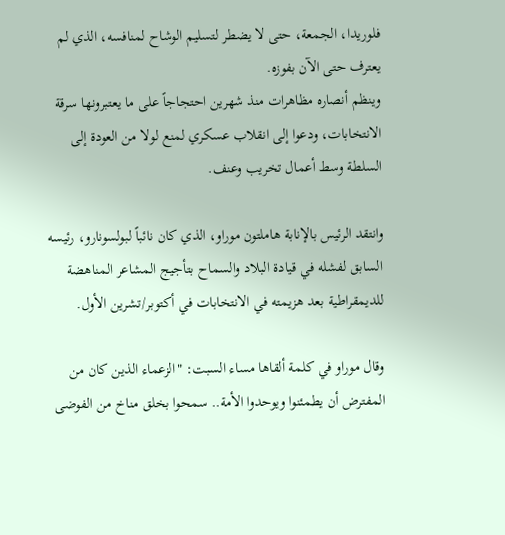فلوريدا، الجمعة، حتى لا يضطر لتسليم الوشاح لمنافسه، الذي لم يعترف حتى الآن بفوزه.
وينظم أنصاره مظاهرات منذ شهرين احتجاجاً على ما يعتبرونها سرقة الانتخابات، ودعوا إلى انقلاب عسكري لمنع لولا من العودة إلى السلطة وسط أعمال تخريب وعنف.

وانتقد الرئيس بالإنابة هاملتون موراو، الذي كان نائباً لبولسونارو، رئيسه السابق لفشله في قيادة البلاد والسماح بتأجيج المشاعر المناهضة للديمقراطية بعد هزيمته في الانتخابات في أكتوبر/تشرين الأول.

وقال موراو في كلمة ألقاها مساء السبت: "الزعماء الذين كان من المفترض أن يطمئنوا ويوحدوا الأمة.. سمحوا بخلق مناخ من الفوضى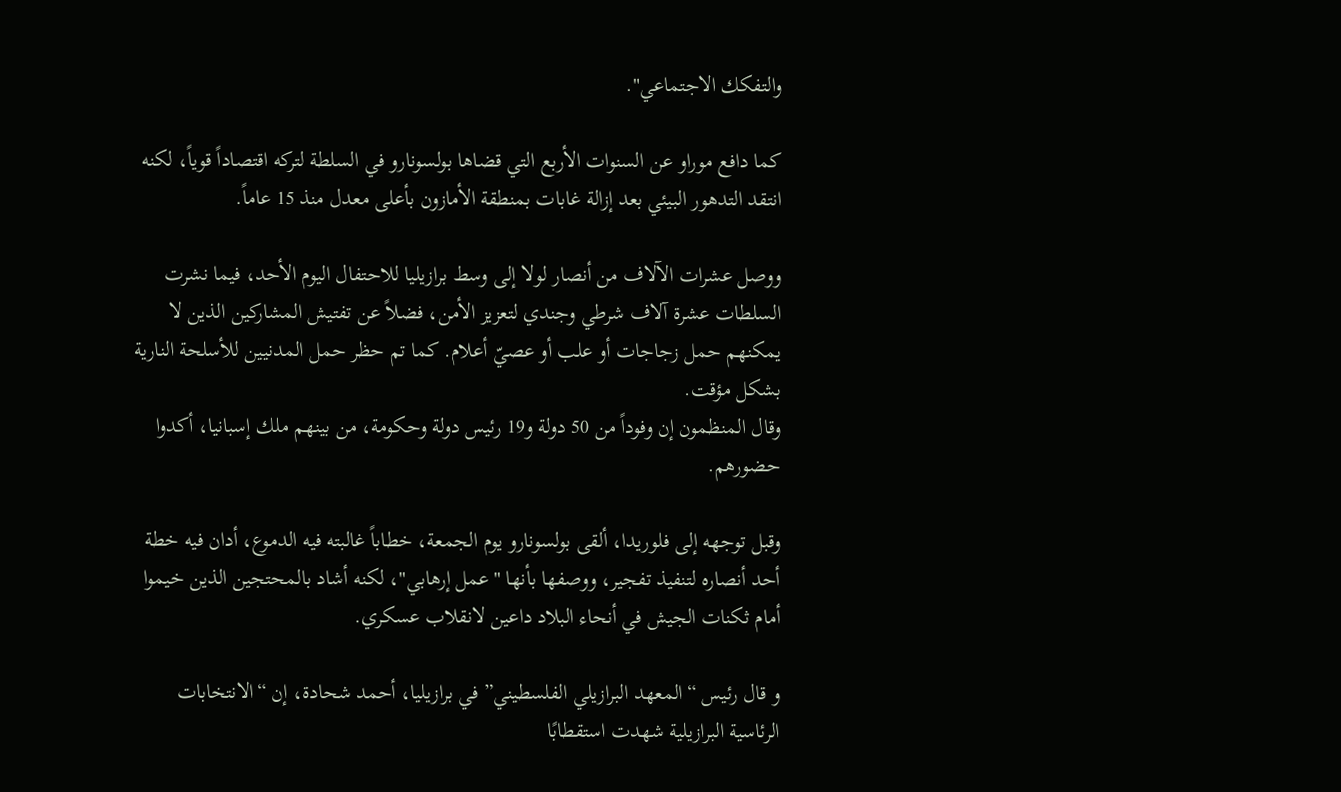والتفكك الاجتماعي".

كما دافع موراو عن السنوات الأربع التي قضاها بولسونارو في السلطة لتركه اقتصاداً قوياً، لكنه انتقد التدهور البيئي بعد إزالة غابات بمنطقة الأمازون بأعلى معدل منذ 15 عاماً.

ووصل عشرات الآلاف من أنصار لولا إلى وسط برازيليا للاحتفال اليوم الأحد، فيما نشرت السلطات عشرة آلاف شرطي وجندي لتعزيز الأمن، فضلاً عن تفتيش المشاركين الذين لا يمكنهم حمل زجاجات أو علب أو عصيّ أعلام. كما تم حظر حمل المدنيين للأسلحة النارية بشكل مؤقت.
وقال المنظمون إن وفوداً من 50 دولة و19 رئيس دولة وحكومة، من بينهم ملك إسبانيا، أكدوا حضورهم.

وقبل توجهه إلى فلوريدا، ألقى بولسونارو يوم الجمعة، خطاباً غالبته فيه الدموع، أدان فيه خطة أحد أنصاره لتنفيذ تفجير، ووصفها بأنها "عمل إرهابي"، لكنه أشاد بالمحتجين الذين خيموا أمام ثكنات الجيش في أنحاء البلاد داعين لانقلاب عسكري.

و قال رئيس “المعهد البرازيلي الفلسطيني” في برازيليا، أحمد شحادة، إن “الانتخابات الرئاسية البرازيلية شهدت استقطابًا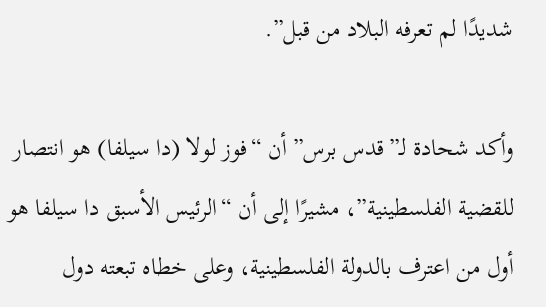شديدًا لم تعرفه البلاد من قبل”.

وأكد شحادة لـ”قدس برس” أن “فوز لولا (دا سيلفا) هو انتصار للقضية الفلسطينية”، مشيرًا إلى أن “الرئيس الأسبق دا سيلفا هو أول من اعترف بالدولة الفلسطينية، وعلى خطاه تبعته دول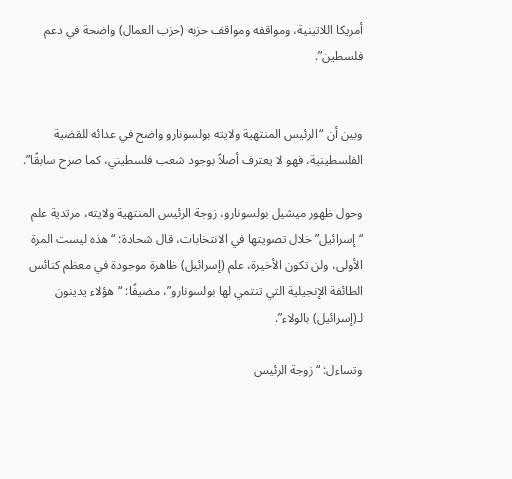أمريكا اللاتينية، ومواقفه ومواقف حزبه (حزب العمال) واضحة في دعم فلسطين”.


وبين أن “الرئيس المنتهية ولايته بولسونارو واضح في عدائه للقضية الفلسطينية، فهو لا يعترف أصلاً بوجود شعب فلسطيني، كما صرح سابقًا”.

وحول ظهور ميشيل بولسونارو، زوجة الرئيس المنتهية ولايته، مرتدية علم “إسرائيل” خلال تصويتها في الانتخابات، قال شحادة: “هذه ليست المرة الأولى، ولن تكون الأخيرة، علم (إسرائيل) ظاهرة موجودة في معظم كنائس الطائفة الإنجيلية التي تنتمي لها بولسونارو”، مضيفًا: “هؤلاء يدينون لـ(إسرائيل) بالولاء”.

وتساءل: “زوجة الرئيس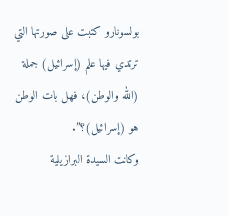بولسونارو كتبت على صورتها التي ترتدي فيها علم (إسرائيل) جملة (الله والوطن)، فهل بات الوطن هو (إسرائيل)؟”.
وكانت السيدة البرازيلية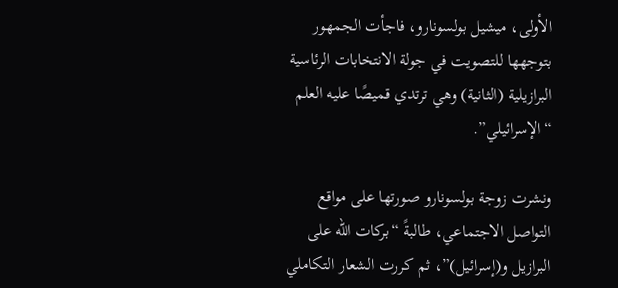الأولى، ميشيل بولسونارو، فاجأت الجمهور بتوجهها للتصويت في جولة الانتخابات الرئاسية البرازيلية (الثانية) وهي ترتدي قميصًا عليه العلم “الإسرائيلي”.

ونشرت زوجة بولسونارو صورتها على مواقع التواصل الاجتماعي، طالبةً “بركات الله على البرازيل و(إسرائيل)”، ثم كررت الشعار التكاملي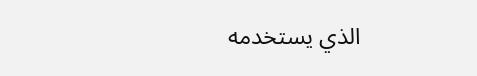الذي يستخدمه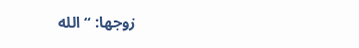زوجها: “الله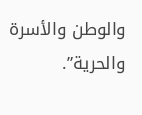والوطن والأسرة والحرية”.